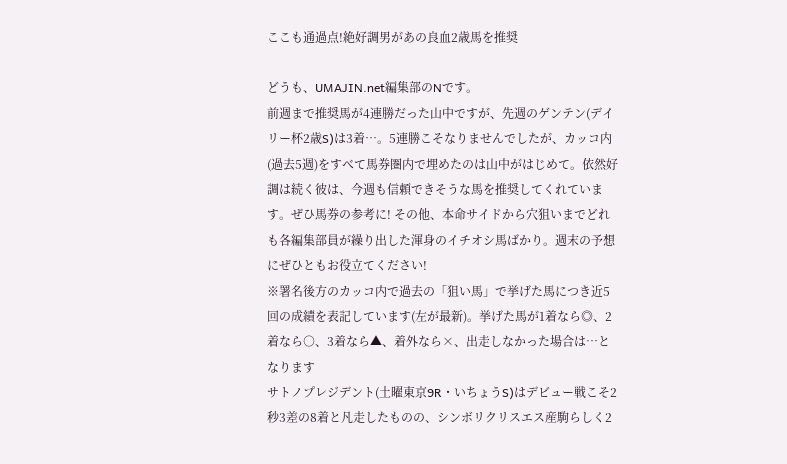ここも通過点!絶好調男があの良血2歳馬を推奨

どうも、UMAJIN.net編集部のNです。
前週まで推奨馬が4連勝だった山中ですが、先週のゲンテン(デイリー杯2歳S)は3着…。5連勝こそなりませんでしたが、カッコ内(過去5週)をすべて馬券圏内で埋めたのは山中がはじめて。依然好調は続く彼は、今週も信頼できそうな馬を推奨してくれています。ぜひ馬券の参考に! その他、本命サイドから穴狙いまでどれも各編集部員が繰り出した渾身のイチオシ馬ばかり。週末の予想にぜひともお役立てください!
※署名後方のカッコ内で過去の「狙い馬」で挙げた馬につき近5回の成績を表記しています(左が最新)。挙げた馬が1着なら◎、2着なら○、3着なら▲、着外なら×、出走しなかった場合は…となります
サトノプレジデント(土曜東京9R・いちょうS)はデビュー戦こそ2秒3差の8着と凡走したものの、シンボリクリスエス産駒らしく2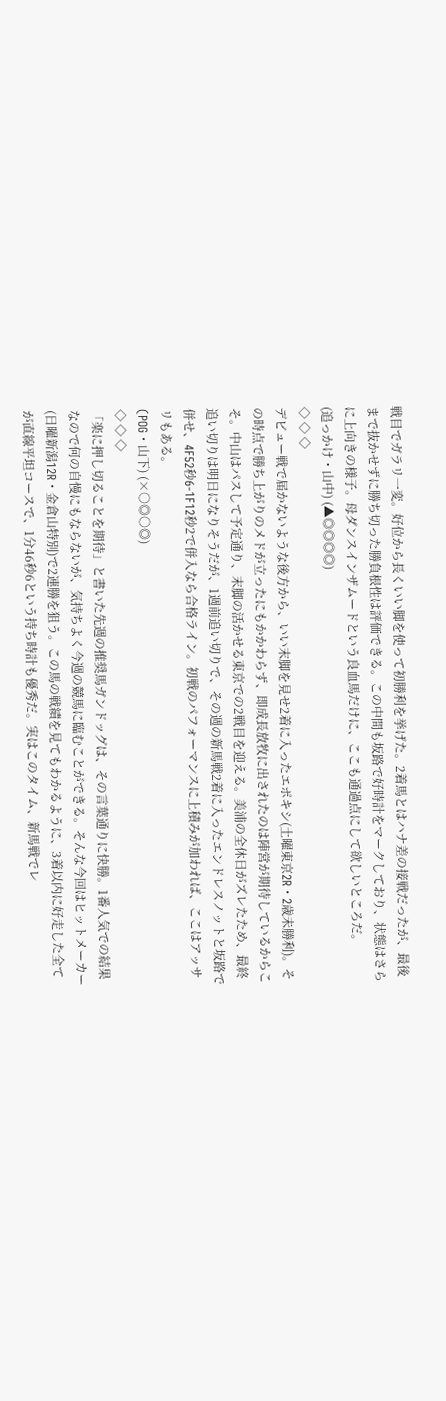戦目でガラリ一変。好位から長くいい脚を使って初勝利を挙げた。2着馬とはハナ差の接戦だったが、最後まで抜かせずに勝ち切った勝負根性は評価できる。この中間も坂路で好時計をマークしており、状態はさらに上向きの様子。母ダンスインザムードという良血馬だけに、ここも通過点にして欲しいところだ。
(追っかけ・山中) (▲◎◎◎◎)
◇ ◇ ◇
デビュー戦で届かないような後方から、いい末脚を見せ2着に入ったエポキシ(土曜東京2R・2歳未勝利)。その時点で勝ち上がりのメドが立ったにもかかわらず、即成長放牧に出されたのは陣営が期待しているからこそ。中山はパスして予定通り、末脚の活かせる東京での2戦目を迎える。美浦の全休日がズレたため、最終追い切りは明日になりそうだが、1週前追い切りで、その週の新馬戦2着に入ったエンドレスノットと坂路で併せ、4F52秒6-1F12秒2で併入なら合格ライン。初戦のパフォーマンスに上積みが加われば、ここはアッサリもある。
(POG・山下) (×○◎○◎)
◇ ◇ ◇
「楽に押し切ることを期待」と書いた先週の推奨馬ガンドッグは、その言葉通りに快勝。1番人気での結果なので何の自慢にもならないが、気持ちよく今週の競馬に臨むことができる。そんな今回はヒットメーカー(日曜新潟12R・金倉山特別)で2連勝を狙う。この馬の戦績を見てもわかるように、3着以内に好走した全てが直線平坦コースで、1分46秒6という持ち時計も優秀だ。実はこのタイム、新馬戦でレ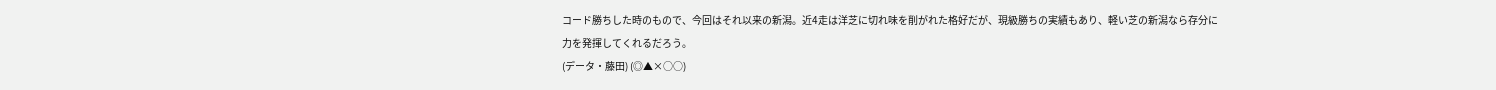コード勝ちした時のもので、今回はそれ以来の新潟。近4走は洋芝に切れ味を削がれた格好だが、現級勝ちの実績もあり、軽い芝の新潟なら存分に力を発揮してくれるだろう。
(データ・藤田) (◎▲×○○)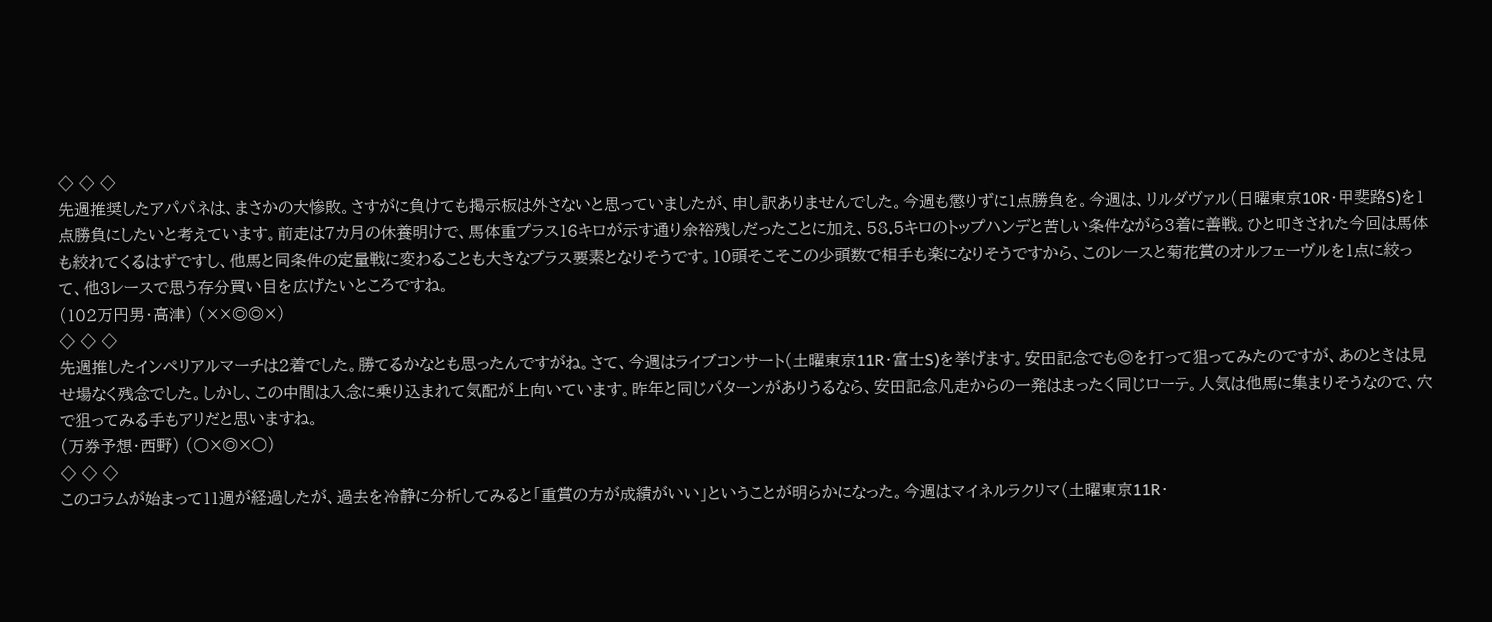◇ ◇ ◇
先週推奨したアパパネは、まさかの大惨敗。さすがに負けても掲示板は外さないと思っていましたが、申し訳ありませんでした。今週も懲りずに1点勝負を。今週は、リルダヴァル(日曜東京10R・甲斐路S)を1点勝負にしたいと考えています。前走は7カ月の休養明けで、馬体重プラス16キロが示す通り余裕残しだったことに加え、58.5キロのトップハンデと苦しい条件ながら3着に善戦。ひと叩きされた今回は馬体も絞れてくるはずですし、他馬と同条件の定量戦に変わることも大きなプラス要素となりそうです。10頭そこそこの少頭数で相手も楽になりそうですから、このレースと菊花賞のオルフェーヴルを1点に絞って、他3レースで思う存分買い目を広げたいところですね。
(102万円男・高津) (××◎◎×)
◇ ◇ ◇
先週推したインペリアルマーチは2着でした。勝てるかなとも思ったんですがね。さて、今週はライブコンサート(土曜東京11R・富士S)を挙げます。安田記念でも◎を打って狙ってみたのですが、あのときは見せ場なく残念でした。しかし、この中間は入念に乗り込まれて気配が上向いています。昨年と同じパターンがありうるなら、安田記念凡走からの一発はまったく同じローテ。人気は他馬に集まりそうなので、穴で狙ってみる手もアリだと思いますね。
(万券予想・西野) (○×◎×○)
◇ ◇ ◇
このコラムが始まって11週が経過したが、過去を冷静に分析してみると「重賞の方が成績がいい」ということが明らかになった。今週はマイネルラクリマ(土曜東京11R・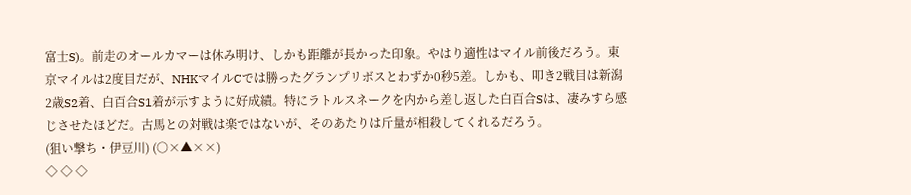富士S)。前走のオールカマーは休み明け、しかも距離が長かった印象。やはり適性はマイル前後だろう。東京マイルは2度目だが、NHKマイルCでは勝ったグランプリボスとわずか0秒5差。しかも、叩き2戦目は新潟2歳S2着、白百合S1着が示すように好成績。特にラトルスネークを内から差し返した白百合Sは、凄みすら感じさせたほどだ。古馬との対戦は楽ではないが、そのあたりは斤量が相殺してくれるだろう。
(狙い撃ち・伊豆川) (○×▲××)
◇ ◇ ◇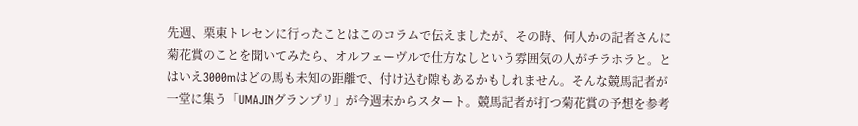先週、栗東トレセンに行ったことはこのコラムで伝えましたが、その時、何人かの記者さんに菊花賞のことを聞いてみたら、オルフェーヴルで仕方なしという雰囲気の人がチラホラと。とはいえ3000mはどの馬も未知の距離で、付け込む隙もあるかもしれません。そんな競馬記者が一堂に集う「UMAJINグランプリ」が今週末からスタート。競馬記者が打つ菊花賞の予想を参考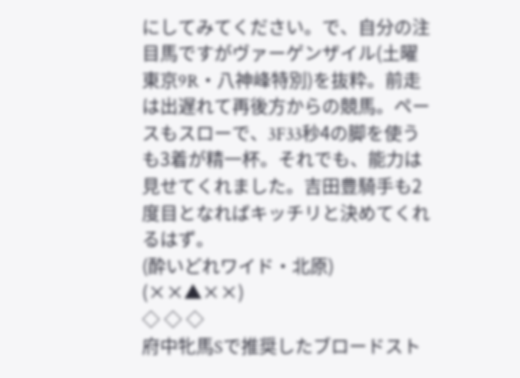にしてみてください。で、自分の注目馬ですがヴァーゲンザイル(土曜東京9R・八神峰特別)を抜粋。前走は出遅れて再後方からの競馬。ペースもスローで、3F33秒4の脚を使うも3着が精一杯。それでも、能力は見せてくれました。吉田豊騎手も2度目となればキッチリと決めてくれるはず。
(酔いどれワイド・北原) (××▲××)
◇ ◇ ◇
府中牝馬Sで推奨したブロードスト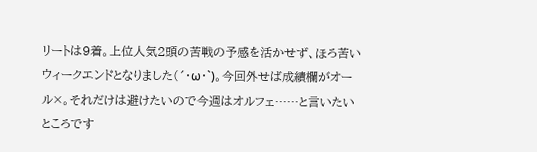リートは9着。上位人気2頭の苦戦の予感を活かせず、ほろ苦いウィークエンドとなりました(´・ω・`)。今回外せば成績欄がオール×。それだけは避けたいので今週はオルフェ……と言いたいところです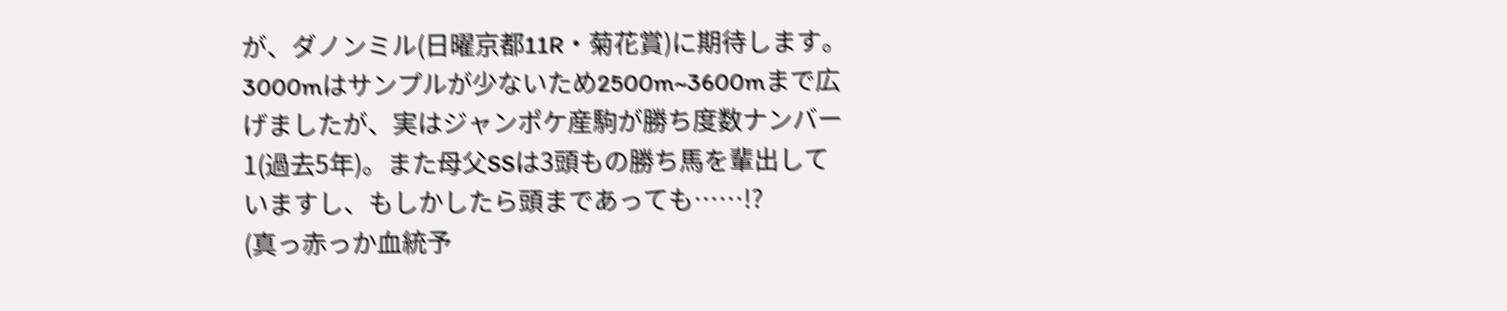が、ダノンミル(日曜京都11R・菊花賞)に期待します。3000mはサンプルが少ないため2500m~3600mまで広げましたが、実はジャンポケ産駒が勝ち度数ナンバー1(過去5年)。また母父SSは3頭もの勝ち馬を輩出していますし、もしかしたら頭まであっても……!?
(真っ赤っか血統予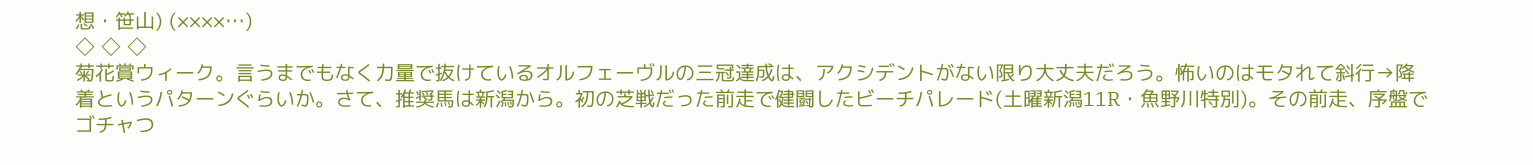想・笹山) (××××…)
◇ ◇ ◇
菊花賞ウィーク。言うまでもなく力量で抜けているオルフェーヴルの三冠達成は、アクシデントがない限り大丈夫だろう。怖いのはモタれて斜行→降着というパターンぐらいか。さて、推奨馬は新潟から。初の芝戦だった前走で健闘したビーチパレード(土曜新潟11R・魚野川特別)。その前走、序盤でゴチャつ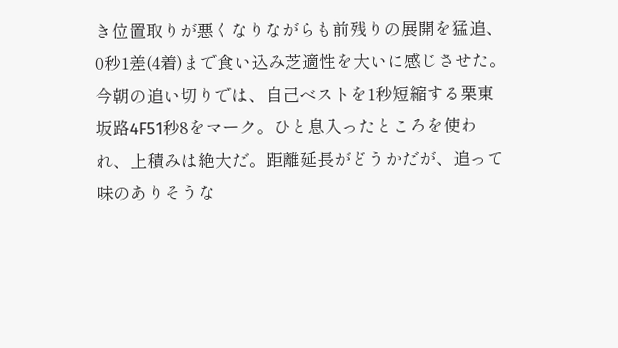き位置取りが悪くなりながらも前残りの展開を猛追、0秒1差(4着)まで食い込み芝適性を大いに感じさせた。今朝の追い切りでは、自己ベストを1秒短縮する栗東坂路4F51秒8をマーク。ひと息入ったところを使われ、上積みは絶大だ。距離延長がどうかだが、追って味のありそうな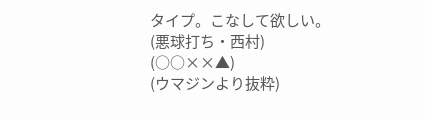タイプ。こなして欲しい。
(悪球打ち・西村) (○○××▲)
(ウマジンより抜粋)